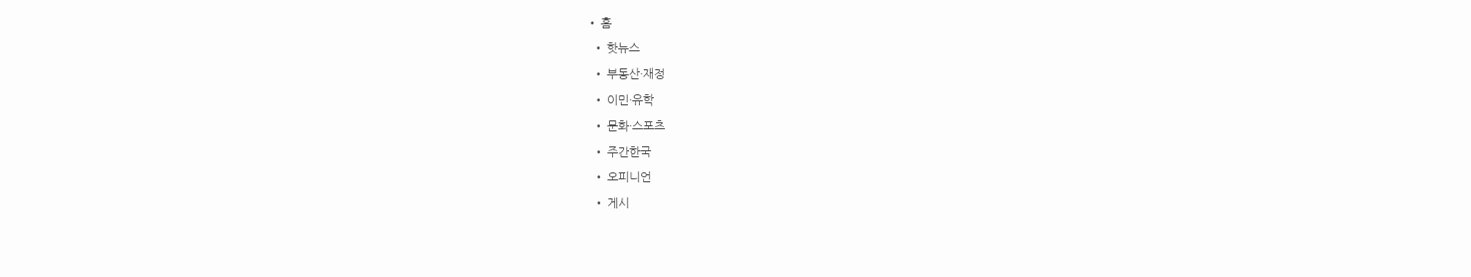• 홈
  • 핫뉴스
  • 부동산·재정
  • 이민·유학
  • 문화·스포츠
  • 주간한국
  • 오피니언
  • 게시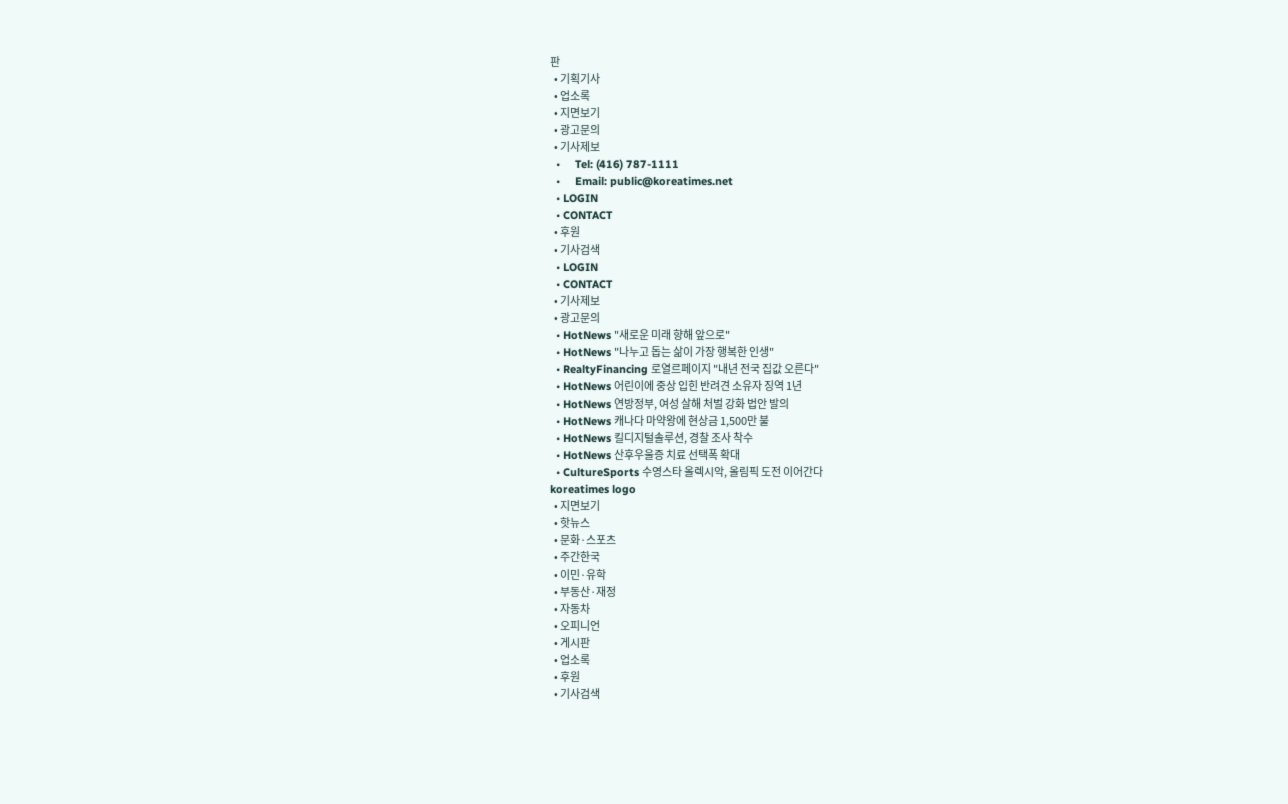판
  • 기획기사
  • 업소록
  • 지면보기
  • 광고문의
  • 기사제보
  •     Tel: (416) 787-1111
  •     Email: public@koreatimes.net
  • LOGIN
  • CONTACT
  • 후원
  • 기사검색
  • LOGIN
  • CONTACT
  • 기사제보
  • 광고문의
  • HotNews "새로운 미래 향해 앞으로"
  • HotNews "나누고 돕는 삶이 가장 행복한 인생"
  • RealtyFinancing 로열르페이지 "내년 전국 집값 오른다"
  • HotNews 어린이에 중상 입힌 반려견 소유자 징역 1년
  • HotNews 연방정부, 여성 살해 처벌 강화 법안 발의
  • HotNews 캐나다 마약왕에 현상금 1,500만 불
  • HotNews 킬디지털솔루션, 경찰 조사 착수
  • HotNews 산후우울증 치료 선택폭 확대
  • CultureSports 수영스타 올렉시악, 올림픽 도전 이어간다
koreatimes logo
  • 지면보기
  • 핫뉴스
  • 문화·스포츠
  • 주간한국
  • 이민·유학
  • 부동산·재정
  • 자동차
  • 오피니언
  • 게시판
  • 업소록
  • 후원
  • 기사검색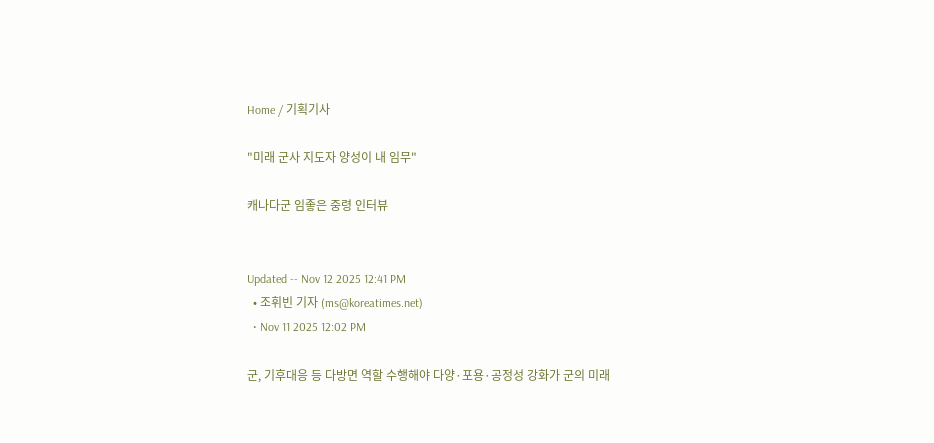Home / 기획기사

"미래 군사 지도자 양성이 내 임무"

캐나다군 임좋은 중령 인터뷰


Updated -- Nov 12 2025 12:41 PM
  • 조휘빈 기자 (ms@koreatimes.net)
  • Nov 11 2025 12:02 PM

군, 기후대응 등 다방면 역할 수행해야 다양·포용·공정성 강화가 군의 미래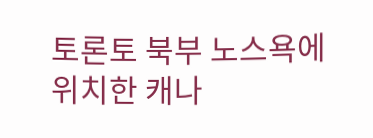토론토 북부 노스욕에 위치한 캐나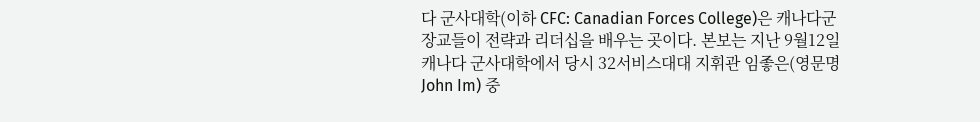다 군사대학(이하 CFC: Canadian Forces College)은 캐나다군 장교들이 전략과 리더십을 배우는 곳이다. 본보는 지난 9월12일 캐나다 군사대학에서 당시 32서비스대대 지휘관 임좋은(영문명 John Im) 중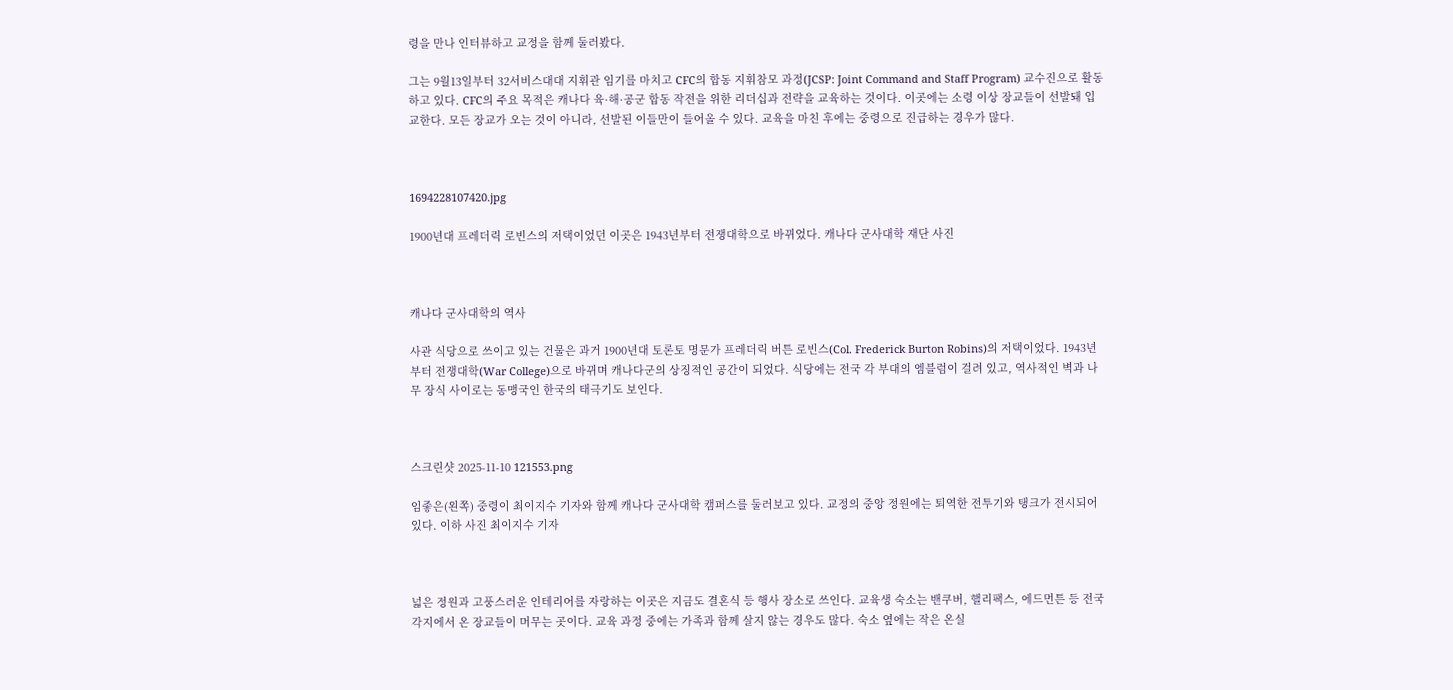령을 만나 인터뷰하고 교정을 함께 둘러봤다.

그는 9월13일부터 32서비스대대 지휘관 임기를 마치고 CFC의 합동 지휘참모 과정(JCSP: Joint Command and Staff Program) 교수진으로 활동하고 있다. CFC의 주요 목적은 캐나다 육·해·공군 합동 작전을 위한 리더십과 전략을 교육하는 것이다. 이곳에는 소령 이상 장교들이 선발돼 입교한다. 모든 장교가 오는 것이 아니라, 선발된 이들만이 들어올 수 있다. 교육을 마친 후에는 중령으로 진급하는 경우가 많다.



1694228107420.jpg

1900년대 프레더릭 로빈스의 저택이었던 이곳은 1943년부터 전쟁대학으로 바뀌었다. 캐나다 군사대학 재단 사진



캐나다 군사대학의 역사

사관 식당으로 쓰이고 있는 건물은 과거 1900년대 토론토 명문가 프레더릭 버튼 로빈스(Col. Frederick Burton Robins)의 저택이었다. 1943년부터 전쟁대학(War College)으로 바뀌며 캐나다군의 상징적인 공간이 되었다. 식당에는 전국 각 부대의 엠블럼이 걸려 있고, 역사적인 벽과 나무 장식 사이로는 동맹국인 한국의 태극기도 보인다.



스크린샷 2025-11-10 121553.png

임좋은(왼쪽) 중령이 최이지수 기자와 함께 캐나다 군사대학 캠퍼스를 둘러보고 있다. 교정의 중앙 정원에는 퇴역한 전투기와 탱크가 전시되어 있다. 이하 사진 최이지수 기자



넓은 정원과 고풍스러운 인테리어를 자랑하는 이곳은 지금도 결혼식 등 행사 장소로 쓰인다. 교육생 숙소는 밴쿠버, 핼리팩스, 에드먼튼 등 전국 각지에서 온 장교들이 머무는 곳이다. 교육 과정 중에는 가족과 함께 살지 않는 경우도 많다. 숙소 옆에는 작은 온실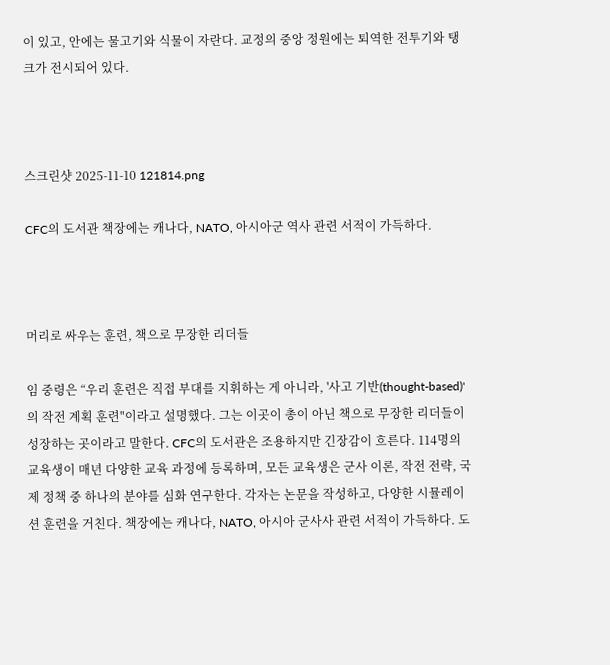이 있고, 안에는 물고기와 식물이 자란다. 교정의 중앙 정원에는 퇴역한 전투기와 탱크가 전시되어 있다.



스크린샷 2025-11-10 121814.png

CFC의 도서관 책장에는 캐나다, NATO, 아시아군 역사 관련 서적이 가득하다.



머리로 싸우는 훈련, 책으로 무장한 리더들

임 중령은 “우리 훈련은 직접 부대를 지휘하는 게 아니라, '사고 기반(thought-based)'의 작전 계획 훈련"이라고 설명했다. 그는 이곳이 총이 아닌 책으로 무장한 리더들이 성장하는 곳이라고 말한다. CFC의 도서관은 조용하지만 긴장감이 흐른다. 114명의 교육생이 매년 다양한 교육 과정에 등록하며, 모든 교육생은 군사 이론, 작전 전략, 국제 정책 중 하나의 분야를 심화 연구한다. 각자는 논문을 작성하고, 다양한 시뮬레이션 훈련을 거친다. 책장에는 캐나다, NATO, 아시아 군사사 관련 서적이 가득하다. 도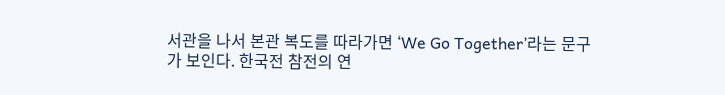서관을 나서 본관 복도를 따라가면 ‘We Go Together’라는 문구가 보인다. 한국전 참전의 연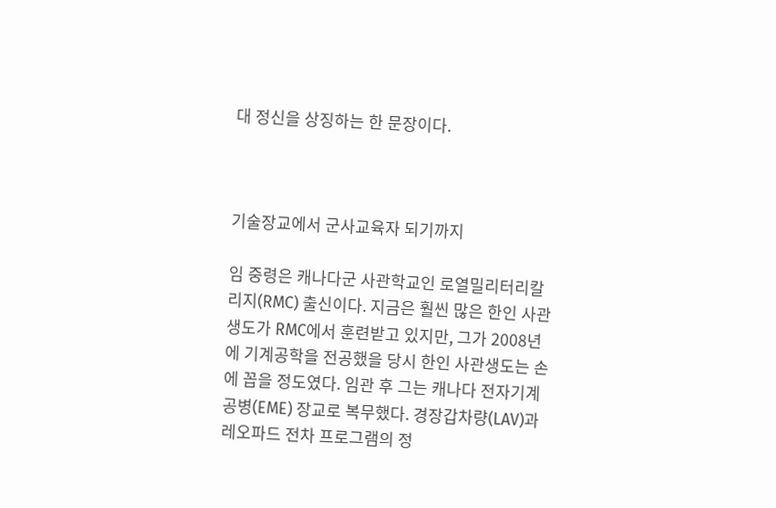대 정신을 상징하는 한 문장이다.



기술장교에서 군사교육자 되기까지

임 중령은 캐나다군 사관학교인 로열밀리터리칼리지(RMC) 출신이다. 지금은 훨씬 많은 한인 사관생도가 RMC에서 훈련받고 있지만, 그가 2008년에 기계공학을 전공했을 당시 한인 사관생도는 손에 꼽을 정도였다. 임관 후 그는 캐나다 전자기계공병(EME) 장교로 복무했다. 경장갑차량(LAV)과 레오파드 전차 프로그램의 정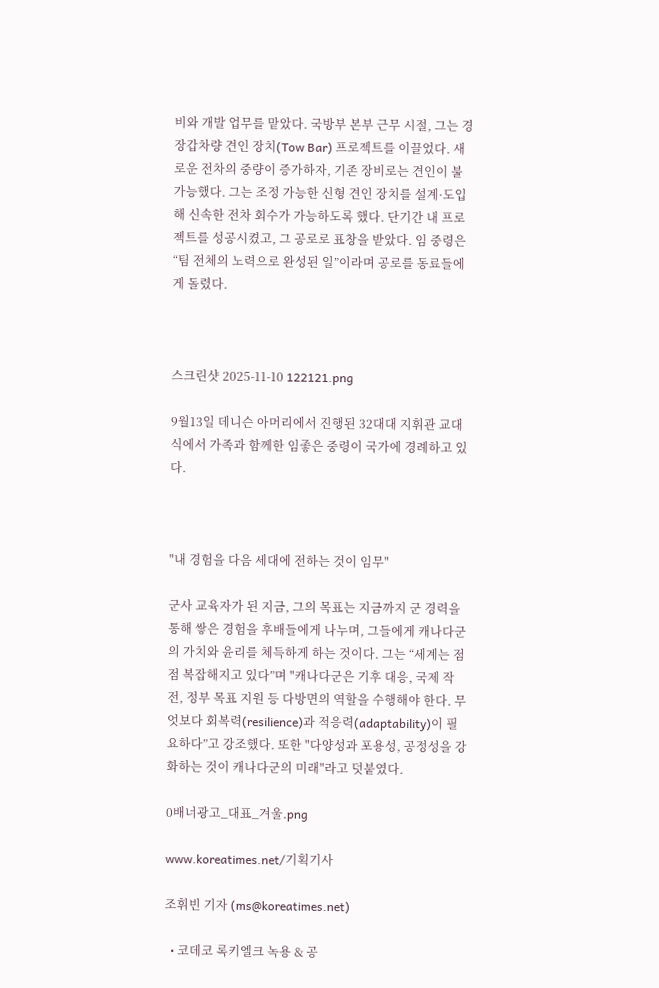비와 개발 업무를 맡았다. 국방부 본부 근무 시절, 그는 경장갑차량 견인 장치(Tow Bar) 프로젝트를 이끌었다. 새로운 전차의 중량이 증가하자, 기존 장비로는 견인이 불가능했다. 그는 조정 가능한 신형 견인 장치를 설계·도입해 신속한 전차 회수가 가능하도록 했다. 단기간 내 프로젝트를 성공시켰고, 그 공로로 표창을 받았다. 임 중령은 “팀 전체의 노력으로 완성된 일”이라며 공로를 동료들에게 돌렸다.



스크린샷 2025-11-10 122121.png

9월13일 데니슨 아머리에서 진행된 32대대 지휘관 교대식에서 가족과 함께한 임좋은 중령이 국가에 경례하고 있다.



"내 경험을 다음 세대에 전하는 것이 임무"

군사 교육자가 된 지금, 그의 목표는 지금까지 군 경력을 통해 쌓은 경험을 후배들에게 나누며, 그들에게 캐나다군의 가치와 윤리를 체득하게 하는 것이다. 그는 “세계는 점점 복잡해지고 있다”며 "캐나다군은 기후 대응, 국제 작전, 정부 목표 지원 등 다방면의 역할을 수행해야 한다. 무엇보다 회복력(resilience)과 적응력(adaptability)이 필요하다”고 강조했다. 또한 "다양성과 포용성, 공정성을 강화하는 것이 캐나다군의 미래"라고 덧붙였다.

0배너광고_대표_겨울.png

www.koreatimes.net/기획기사

조휘빈 기자 (ms@koreatimes.net)

  • 코데코 록키엘크 녹용 & 공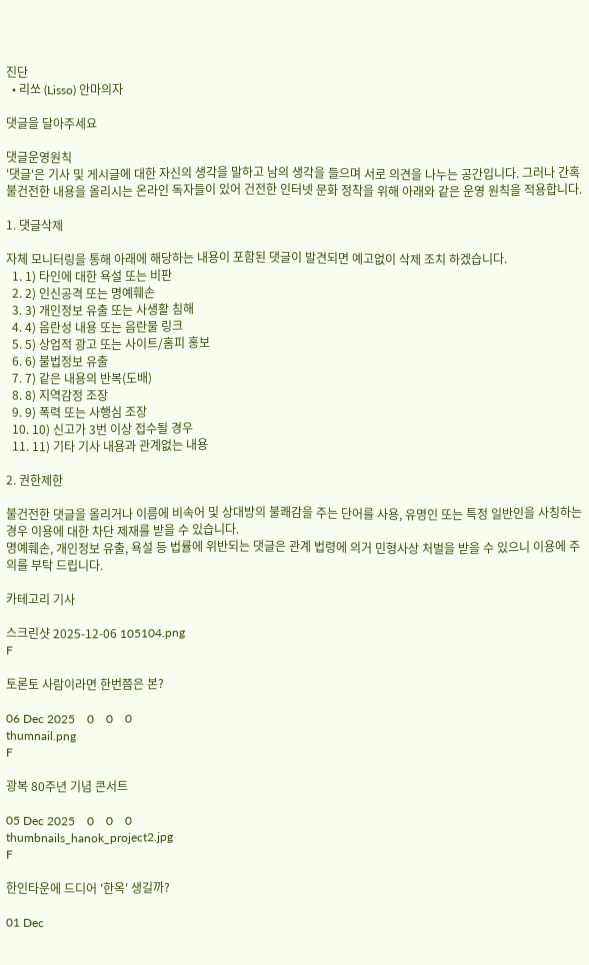진단
  • 리쏘 (Lisso) 안마의자

댓글을 달아주세요

댓글운영원칙
'댓글'은 기사 및 게시글에 대한 자신의 생각을 말하고 남의 생각을 들으며 서로 의견을 나누는 공간입니다. 그러나 간혹 불건전한 내용을 올리시는 온라인 독자들이 있어 건전한 인터넷 문화 정착을 위해 아래와 같은 운영 원칙을 적용합니다.

1. 댓글삭제

자체 모니터링을 통해 아래에 해당하는 내용이 포함된 댓글이 발견되면 예고없이 삭제 조치 하겠습니다.
  1. 1) 타인에 대한 욕설 또는 비판
  2. 2) 인신공격 또는 명예훼손
  3. 3) 개인정보 유출 또는 사생활 침해
  4. 4) 음란성 내용 또는 음란물 링크
  5. 5) 상업적 광고 또는 사이트/홈피 홍보
  6. 6) 불법정보 유출
  7. 7) 같은 내용의 반복(도배)
  8. 8) 지역감정 조장
  9. 9) 폭력 또는 사행심 조장
  10. 10) 신고가 3번 이상 접수될 경우
  11. 11) 기타 기사 내용과 관계없는 내용

2. 권한제한

불건전한 댓글을 올리거나 이름에 비속어 및 상대방의 불쾌감을 주는 단어를 사용, 유명인 또는 특정 일반인을 사칭하는 경우 이용에 대한 차단 제재를 받을 수 있습니다.
명예훼손, 개인정보 유출, 욕설 등 법률에 위반되는 댓글은 관계 법령에 의거 민형사상 처벌을 받을 수 있으니 이용에 주의를 부탁 드립니다.

카테고리 기사

스크린샷 2025-12-06 105104.png
F

토론토 사람이라면 한번쯤은 본?

06 Dec 2025    0    0    0
thumnail.png
F

광복 80주년 기념 콘서트

05 Dec 2025    0    0    0
thumbnails_hanok_project2.jpg
F

한인타운에 드디어 '한옥' 생길까?

01 Dec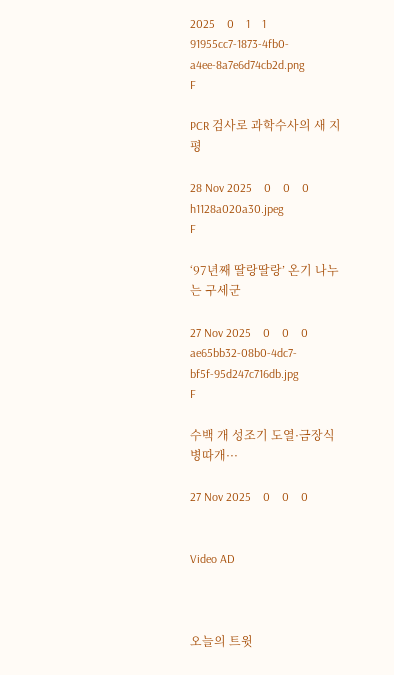2025    0    1    1
91955cc7-1873-4fb0-a4ee-8a7e6d74cb2d.png
F

PCR 검사로 과학수사의 새 지평

28 Nov 2025    0    0    0
h1128a020a30.jpeg
F

‘97년째 딸랑딸랑’ 온기 나누는 구세군

27 Nov 2025    0    0    0
ae65bb32-08b0-4dc7-bf5f-95d247c716db.jpg
F

수백 개 성조기 도열·금장식 병따개···

27 Nov 2025    0    0    0


Video AD



오늘의 트윗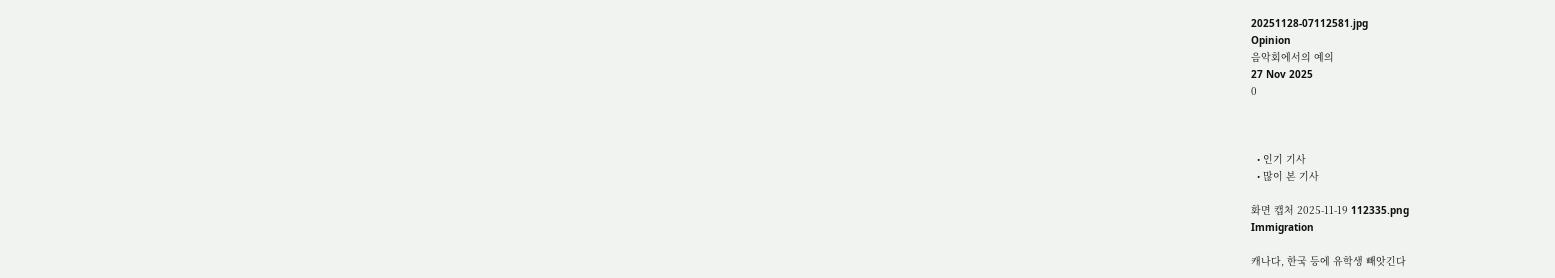20251128-07112581.jpg
Opinion
음악회에서의 예의
27 Nov 2025
0



  • 인기 기사
  • 많이 본 기사

화면 캡처 2025-11-19 112335.png
Immigration

캐나다, 한국 등에 유학생 빼앗긴다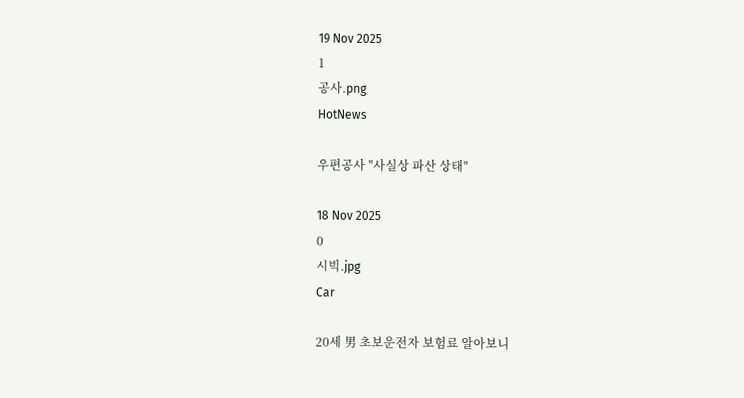19 Nov 2025
1
공사.png
HotNews

우편공사 "사실상 파산 상태"

18 Nov 2025
0
시빅.jpg
Car

20세 男 초보운전자 보험료 알아보니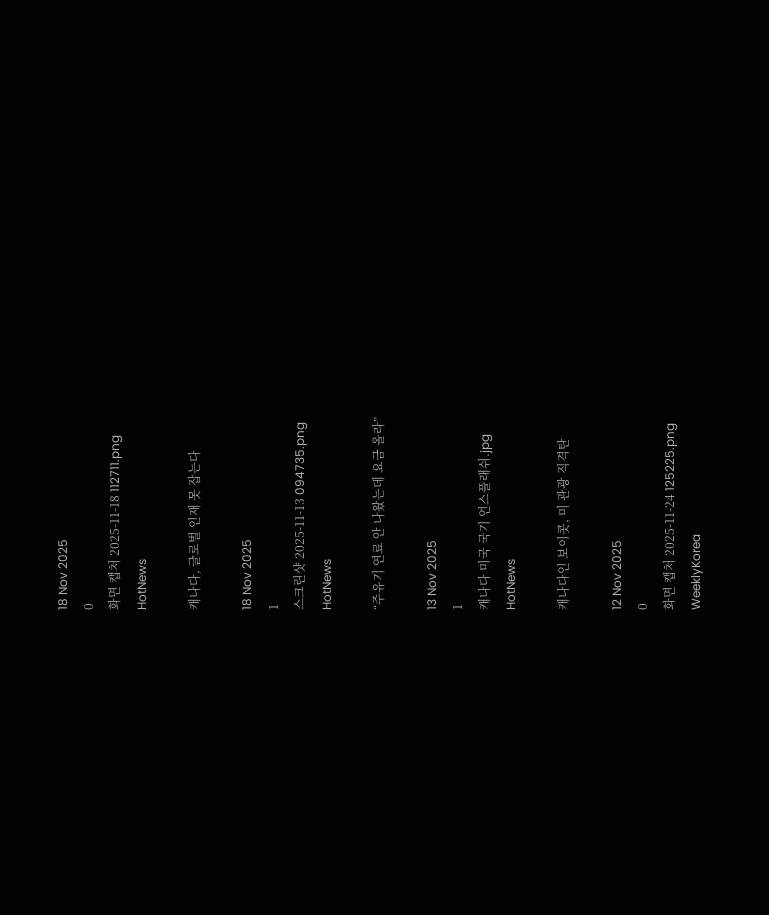18 Nov 2025
0
화면 캡처 2025-11-18 112711.png
HotNews

캐나다, 글로벌 인재 못 잡는다

18 Nov 2025
1
스크린샷 2025-11-13 094735.png
HotNews

“주유기 연료 안 나왔는데 요금 올라”

13 Nov 2025
1
캐나다 미국 국기 언스플래쉬.jpg
HotNews

캐나다인 보이콧, 미 관광 직격탄

12 Nov 2025
0
화면 캡처 2025-11-24 125225.png
WeeklyKorea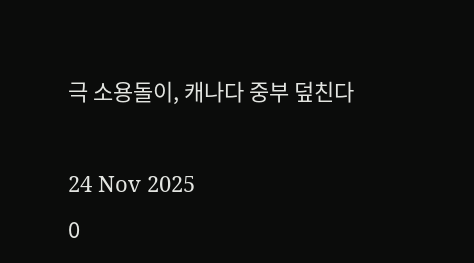극 소용돌이, 캐나다 중부 덮친다

24 Nov 2025
0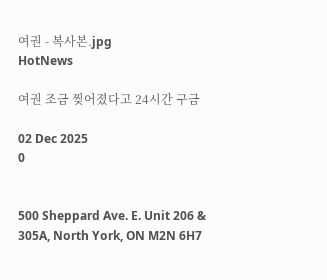여권 - 복사본.jpg
HotNews

여권 조금 찢어졌다고 24시간 구금

02 Dec 2025
0


500 Sheppard Ave. E. Unit 206 & 305A, North York, ON M2N 6H7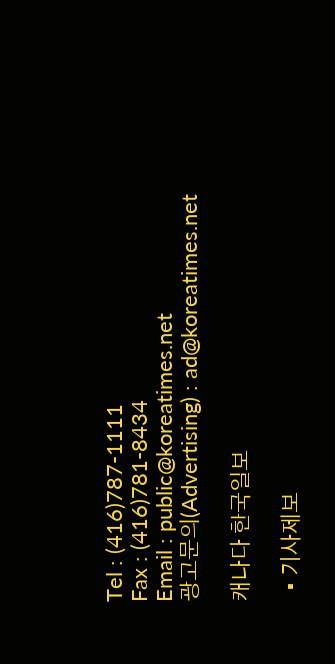Tel : (416)787-1111
Fax : (416)781-8434
Email : public@koreatimes.net
광고문의(Advertising) : ad@koreatimes.net

캐나다 한국일보

  • 기사제보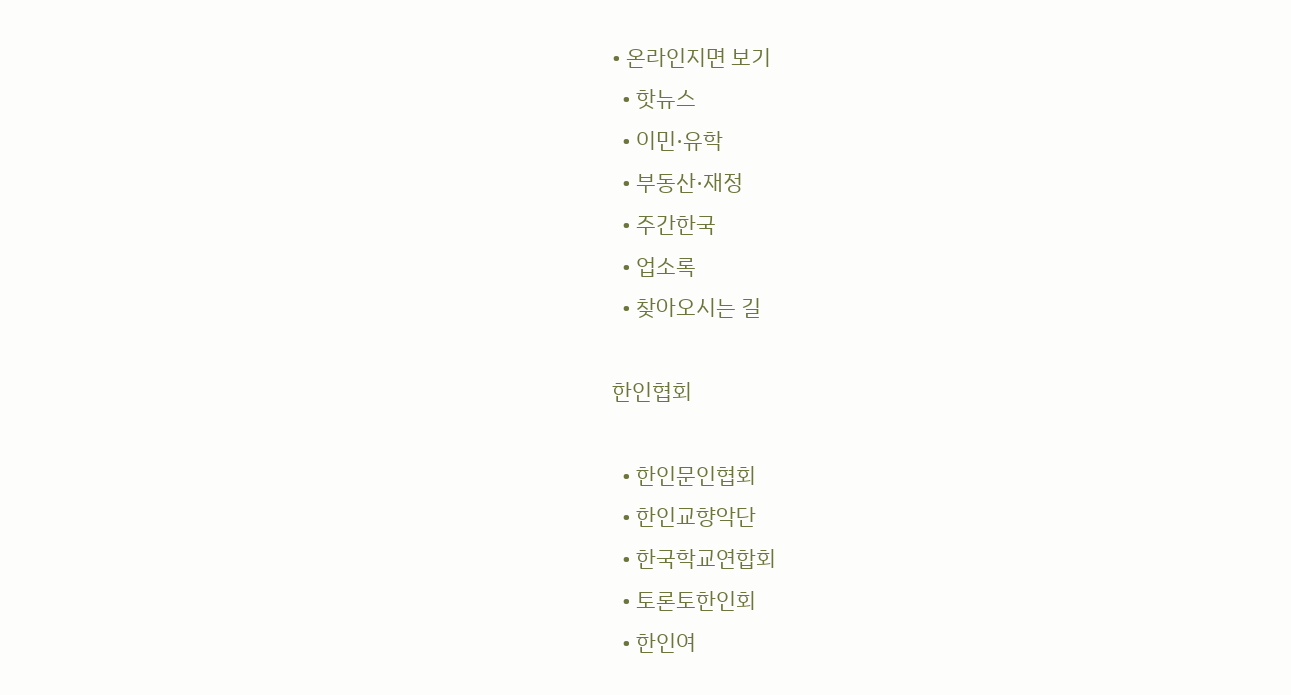• 온라인지면 보기
  • 핫뉴스
  • 이민·유학
  • 부동산·재정
  • 주간한국
  • 업소록
  • 찾아오시는 길

한인협회

  • 한인문인협회
  • 한인교향악단
  • 한국학교연합회
  • 토론토한인회
  • 한인여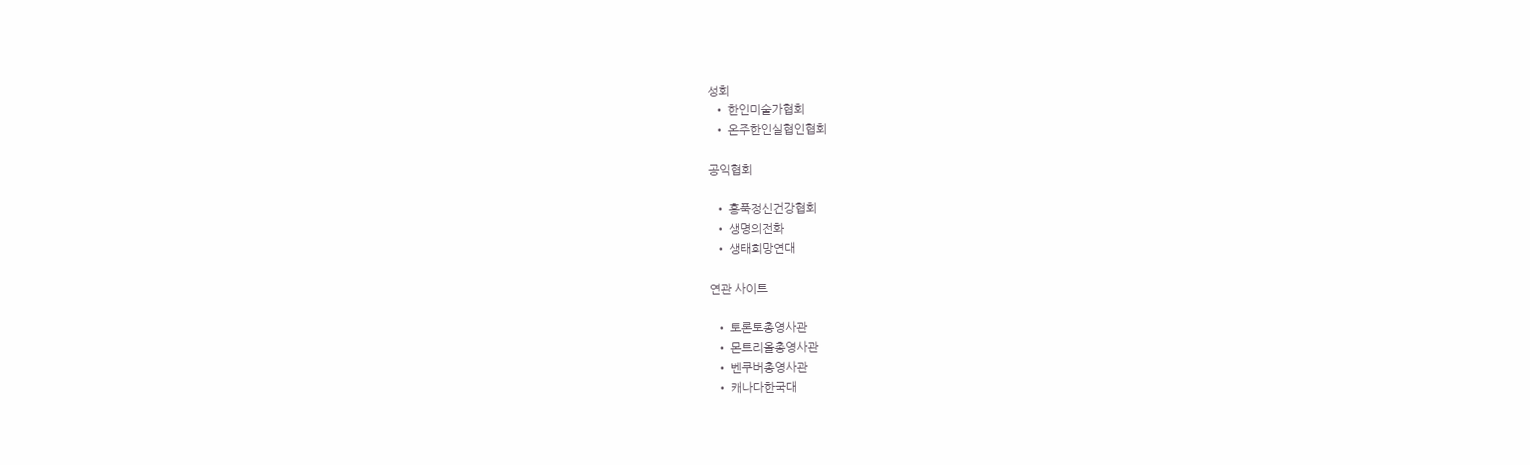성회
  • 한인미술가협회
  • 온주한인실협인협회

공익협회

  • 홍푹정신건강협회
  • 생명의전화
  • 생태희망연대

연관 사이트

  • 토론토총영사관
  • 몬트리올총영사관
  • 벤쿠버총영사관
  • 캐나다한국대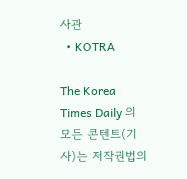사관
  • KOTRA

The Korea Times Daily 의 모든 콘텐트(기사)는 저작권법의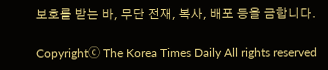보호를 받는 바, 무단 전재, 복사, 배포 등을 금합니다.

Copyrightⓒ The Korea Times Daily All rights reserved